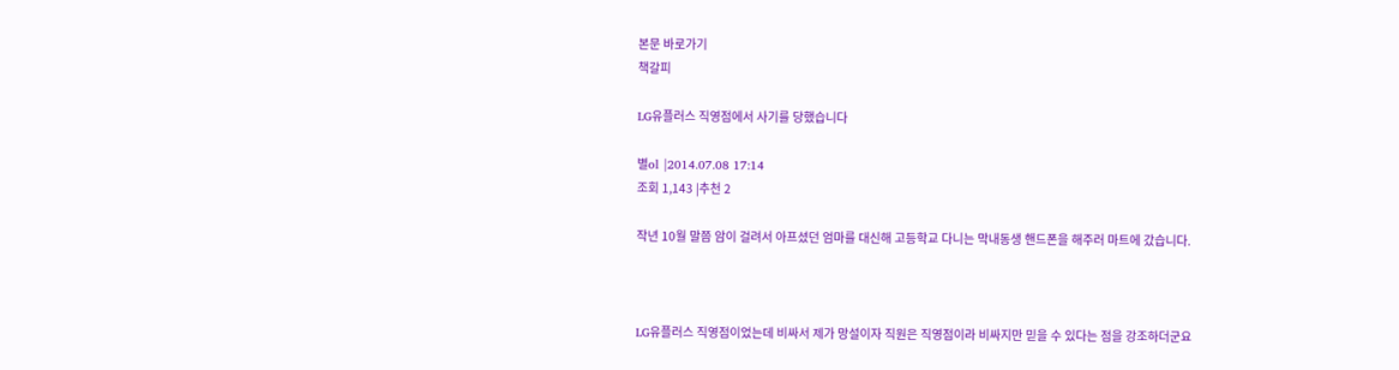본문 바로가기
책갈피

LG유플러스 직영점에서 사기를 당했습니다

별ol |2014.07.08 17:14
조회 1,143 |추천 2

작년 10월 말쯤 암이 걸려서 아프셨던 엄마를 대신해 고등학교 다니는 막내동생 핸드폰을 해주러 마트에 갔습니다.



LG유플러스 직영점이었는데 비싸서 제가 망설이자 직원은 직영점이라 비싸지만 믿을 수 있다는 점을 강조하더군요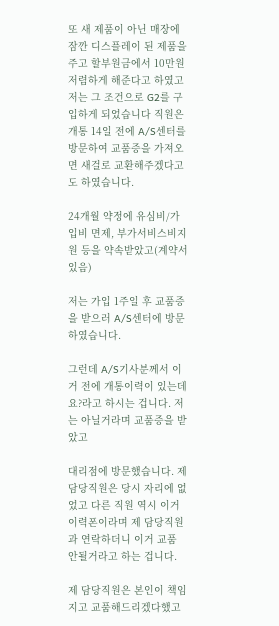또 새 제품이 아닌 매장에 잠깐 디스플레이 된 제품을 주고 할부원금에서 10만원 저렴하게 해준다고 하였고 저는 그 조건으로 G2를 구입하게 되었습니다 직원은 개통 14일 전에 A/S센터를 방문하여 교품증을 가져오면 새걸로 교환해주겠다고도 하였습니다.

24개월 약정에 유심비/가입비 면제, 부가서비스비지원 등을 약속받았고(계약서 있음)

저는 가입 1주일 후 교품증을 받으러 A/S센터에 방문하였습니다.

그런데 A/S기사분께서 이거 전에 개통이력이 있는데요?라고 하시는 겁니다. 저는 아닐거라며 교품증을 받았고

대리점에 방문했습니다. 제 담당직원은 당시 자리에 없었고 다른 직원 역시 이거 이력폰이라며 제 담당직원과 연락하더니 이거 교품 안될거라고 하는 겁니다.

제 담당직원은 본인이 책임지고 교품해드리겠다했고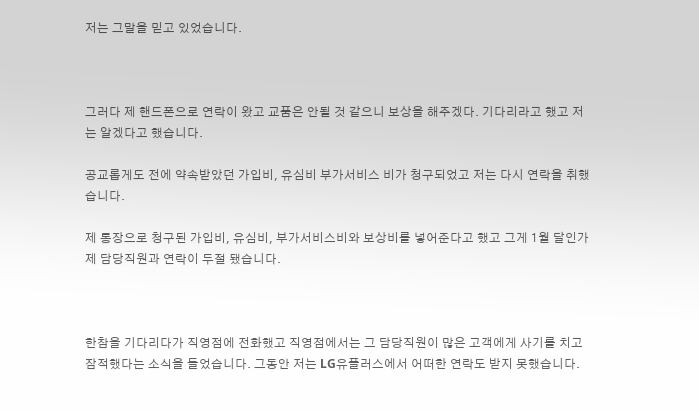저는 그말을 믿고 있었습니다.



그러다 제 핸드폰으로 연락이 왔고 교품은 안될 것 같으니 보상을 해주겠다. 기다리라고 했고 저는 알겠다고 했습니다.

공교롭게도 전에 약속받았던 가입비, 유심비 부가서비스 비가 청구되었고 저는 다시 연락을 취했습니다.

제 통장으로 청구된 가입비, 유심비, 부가서비스비와 보상비를 넣어준다고 했고 그게 1월 달인가 제 담당직원과 연락이 두절 됐습니다.



한참을 기다리다가 직영점에 전화했고 직영점에서는 그 담당직원이 많은 고객에게 사기를 치고 잠적했다는 소식을 들었습니다. 그동안 저는 LG유플러스에서 어떠한 연락도 받지 못했습니다.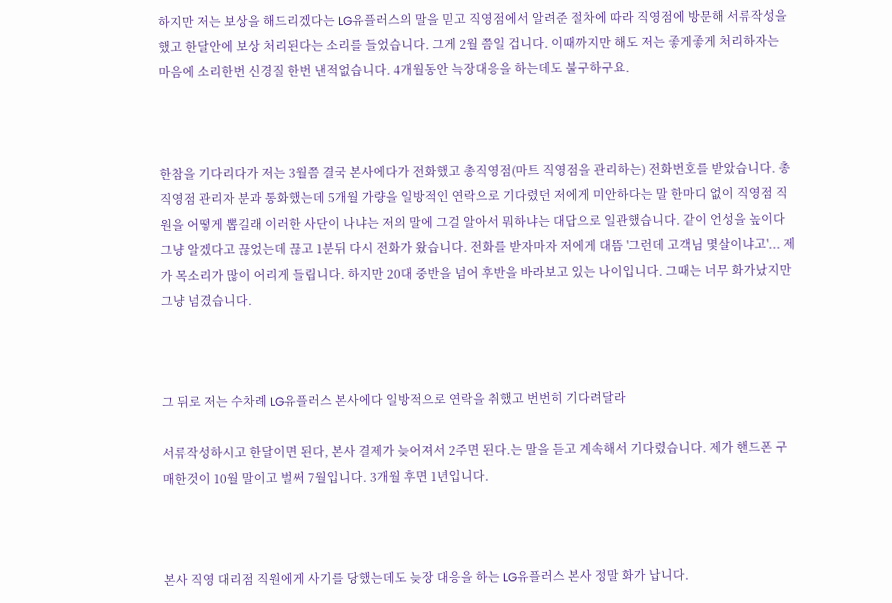하지만 저는 보상을 해드리겠다는 LG유플러스의 말을 믿고 직영점에서 알려준 절차에 따라 직영점에 방문해 서류작성을 했고 한달안에 보상 처리된다는 소리를 들었습니다. 그게 2월 쯤일 겁니다. 이때까지만 해도 저는 좋게좋게 처리하자는 마음에 소리한번 신경질 한번 낸적없습니다. 4개월동안 늑장대응을 하는데도 불구하구요.



한참을 기다리다가 저는 3월쯤 결국 본사에다가 전화했고 총직영점(마트 직영점을 관리하는) 전화번호를 받았습니다. 총직영점 관리자 분과 통화했는데 5개월 가량을 일방적인 연락으로 기다렸던 저에게 미안하다는 말 한마디 없이 직영점 직원을 어떻게 뽑길래 이러한 사단이 나냐는 저의 말에 그걸 알아서 뭐하냐는 대답으로 일관했습니다. 같이 언성을 높이다 그냥 알겠다고 끊었는데 끊고 1분뒤 다시 전화가 왔습니다. 전화를 받자마자 저에게 대뜸 '그런데 고객님 몇살이냐고'... 제가 목소리가 많이 어리게 들립니다. 하지만 20대 중반을 넘어 후반을 바라보고 있는 나이입니다. 그때는 너무 화가났지만 그냥 넘겼습니다.



그 뒤로 저는 수차례 LG유플러스 본사에다 일방적으로 연락을 취했고 번번히 기다려달라

서류작성하시고 한달이면 된다, 본사 결제가 늦어져서 2주면 된다.는 말을 듣고 계속해서 기다렸습니다. 제가 핸드폰 구매한것이 10월 말이고 벌써 7월입니다. 3개월 후면 1년입니다.



본사 직영 대리점 직원에게 사기를 당했는데도 늦장 대응을 하는 LG유플러스 본사 정말 화가 납니다.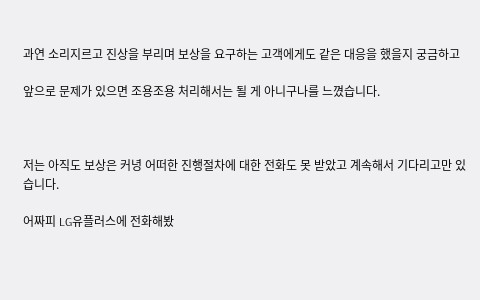과연 소리지르고 진상을 부리며 보상을 요구하는 고객에게도 같은 대응을 했을지 궁금하고

앞으로 문제가 있으면 조용조용 처리해서는 될 게 아니구나를 느꼈습니다.



저는 아직도 보상은 커녕 어떠한 진행절차에 대한 전화도 못 받았고 계속해서 기다리고만 있습니다.

어짜피 LG유플러스에 전화해봤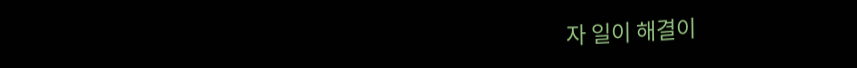자 일이 해결이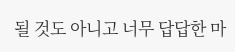될 것도 아니고 너무 답답한 마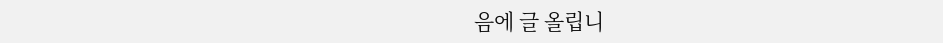음에 글 올립니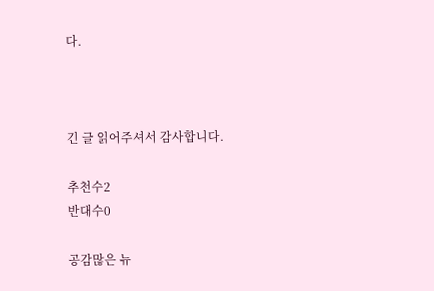다.



긴 글 읽어주셔서 감사합니다.

추천수2
반대수0

공감많은 뉴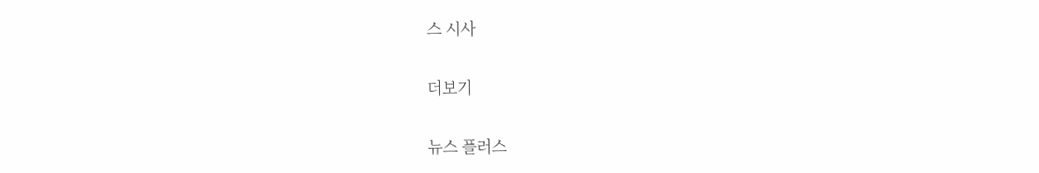스 시사

더보기

뉴스 플러스